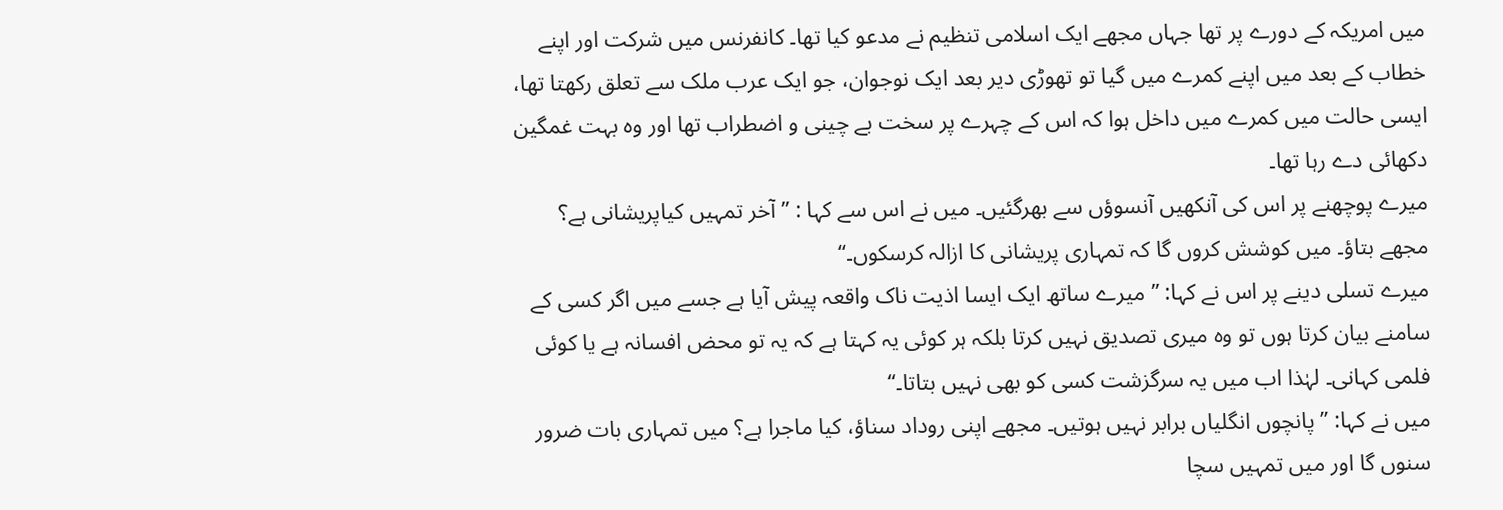میں امریکہ کے دورے پر تھا جہاں مجھے ایک اسلامی تنظیم نے مدعو کیا تھا۔ کانفرنس میں شرکت اور اپنے خطاب کے بعد میں اپنے کمرے میں گیا تو تھوڑی دیر بعد ایک نوجوان، جو ایک عرب ملک سے تعلق رکھتا تھا، ایسی حالت میں کمرے میں داخل ہوا کہ اس کے چہرے پر سخت بے چینی و اضطراب تھا اور وہ بہت غمگین دکھائی دے رہا تھا۔
میرے پوچھنے پر اس کی آنکھیں آنسوؤں سے بھرگئیں۔ میں نے اس سے کہا : ’’آخر تمہیں کیاپریشانی ہے؟ مجھے بتاؤ۔ میں کوشش کروں گا کہ تمہاری پریشانی کا ازالہ کرسکوں۔‘‘
میرے تسلی دینے پر اس نے کہا: ’’میرے ساتھ ایک ایسا اذیت ناک واقعہ پیش آیا ہے جسے میں اگر کسی کے سامنے بیان کرتا ہوں تو وہ میری تصدیق نہیں کرتا بلکہ ہر کوئی یہ کہتا ہے کہ یہ تو محض افسانہ ہے یا کوئی فلمی کہانی۔ لہٰذا اب میں یہ سرگزشت کسی کو بھی نہیں بتاتا۔‘‘
میں نے کہا: ’’پانچوں انگلیاں برابر نہیں ہوتیں۔ مجھے اپنی روداد سناؤ، کیا ماجرا ہے؟ میں تمہاری بات ضرور سنوں گا اور میں تمہیں سچا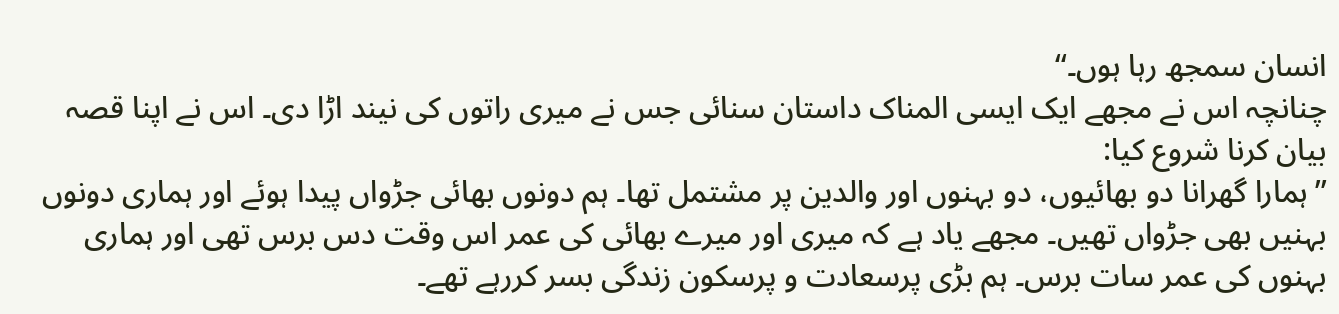انسان سمجھ رہا ہوں۔‘‘
چنانچہ اس نے مجھے ایک ایسی المناک داستان سنائی جس نے میری راتوں کی نیند اڑا دی۔ اس نے اپنا قصہ بیان کرنا شروع کیا:
’’ہمارا گھرانا دو بھائیوں، دو بہنوں اور والدین پر مشتمل تھا۔ ہم دونوں بھائی جڑواں پیدا ہوئے اور ہماری دونوں بہنیں بھی جڑواں تھیں۔ مجھے یاد ہے کہ میری اور میرے بھائی کی عمر اس وقت دس برس تھی اور ہماری بہنوں کی عمر سات برس۔ ہم بڑی پرسعادت و پرسکون زندگی بسر کررہے تھے۔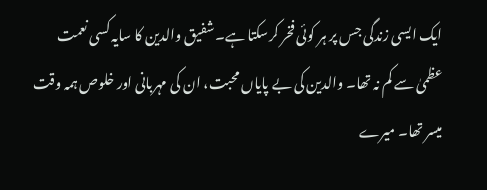ایک ایسی زندگی جس پر ہر کوئی فخر کرسکتا ہے۔ شفیق والدین کا سایہ کسی نعمت عظمیٰ سے کم نہ تھا۔ والدین کی بے پایاں محبت، ان کی مہربانی اور خلوص ہمہ وقت میسر تھا۔ میرے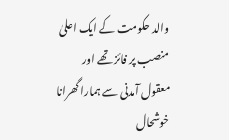والد حکومت کے ایک اعلیٰ منصب پر فائز تھے اور معقول آمدنی سے ہمارا گھرانا خوشحال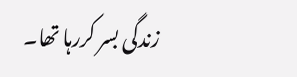زندگی بسر کررہا تھا۔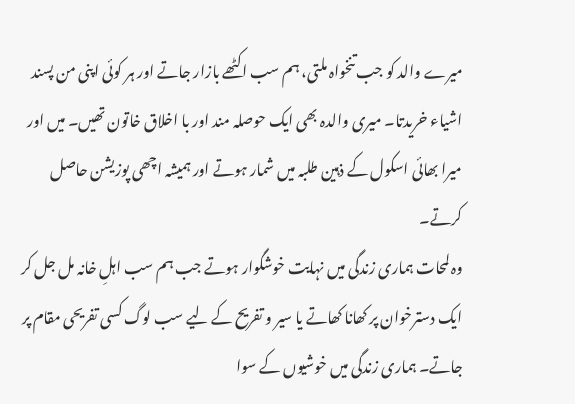میرے والد کو جب تنخواہ ملتی، ہم سب اکٹھے بازار جاتے اور ہر کوئی اپنی من پسند اشیاء خریدتا۔ میری والدہ بھی ایک حوصلہ مند اور با اخلاق خاتون تھیں۔ میں اور میرا بھائی اسکول کے ذہین طلبہ میں شمار ہوتے اور ہمیشہ اچھی پوزیشن حاصل کرتے۔
وہ لمحات ہماری زندگی میں نہایت خوشگوار ہوتے جب ہم سب اہلِ خانہ مل جل کر ایک دسترخوان پر کھانا کھاتے یا سیر و تفریح کے لیے سب لوگ کسی تفریحی مقام پر جاتے۔ ہماری زندگی میں خوشیوں کے سوا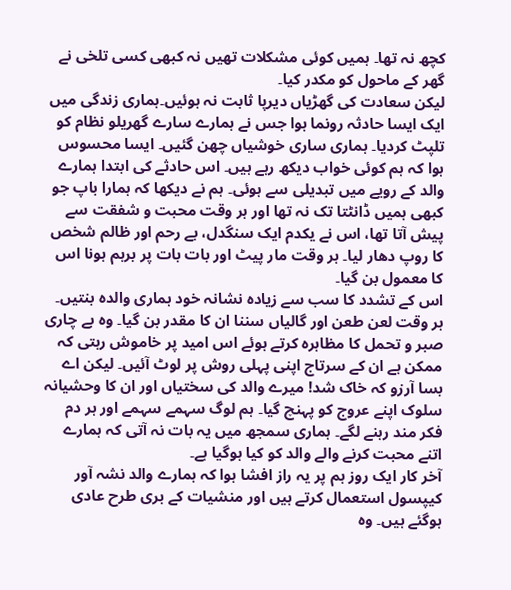کچھ نہ تھا۔ ہمیں کوئی مشکلات تھیں نہ کبھی کسی تلخی نے گھر کے ماحول کو مکدر کیا۔
لیکن سعادت کی گھڑیاں دیرپا ثابت نہ ہوئیں۔ہماری زندگی میں ایک ایسا حادثہ رونما ہوا جس نے ہمارے سارے گھریلو نظام کو تلپٹ کردیا۔ ہماری ساری خوشیاں چھن گئیں۔ ایسا محسوس ہوا کہ ہم کوئی خواب دیکھ رہے ہیں۔ اس حادثے کی ابتدا ہمارے والد کے رویے میں تبدیلی سے ہوئی۔ ہم نے دیکھا کہ ہمارا باپ جو کبھی ہمیں ڈانٹتا تک نہ تھا اور ہر وقت محبت و شفقت سے پیش آتا تھا، اس نے یکدم ایک سنگدل، بے رحم اور ظالم شخص کا روپ دھار لیا۔ ہر وقت مار پیٹ اور بات بات پر برہم ہونا اس کا معمول بن گیا۔
اس کے تشدد کا سب سے زیادہ نشانہ خود ہماری والدہ بنتیں۔ ہر وقت لعن طعن اور گالیاں سننا ان کا مقدر بن گیا۔ وہ بے چاری صبر و تحمل کا مظاہرہ کرتے ہوئے اس امید پر خاموش رہتی کہ ممکن ہے ان کے سرتاج اپنی پہلی روش پر لوٹ آئیں۔ لیکن اے بسا آرزو کہ خاک شد! میرے والد کی سختیاں اور ان کا وحشیانہ سلوک اپنے عروج کو پہنچ گیا۔ ہم لوگ سہمے سہمے اور ہر دم فکر مند رہنے لگے۔ ہماری سمجھ میں یہ بات نہ آتی کہ ہمارے اتنے محبت کرنے والے والد کو کیا ہوگیا ہے۔
آخر کار ایک روز ہم پر یہ راز افشا ہوا کہ ہمارے والد نشہ آور کیپسول استعمال کرتے ہیں اور منشیات کے بری طرح عادی ہوگئے ہیں۔ وہ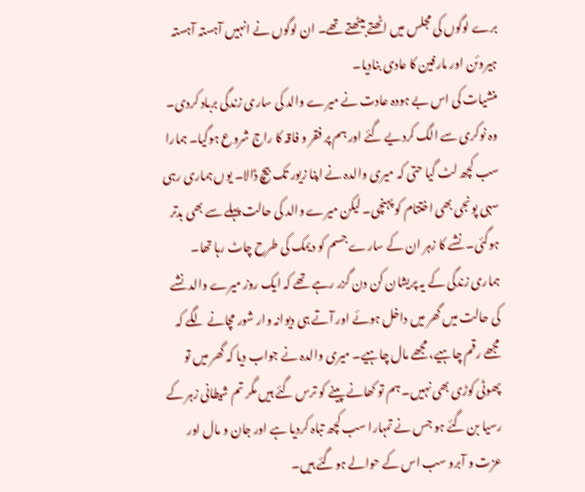برے لوگوں کی مجلس میں اٹھتے بیٹھتے تھے۔ ان لوگوں نے انہیں آہستہ آہستہ ہیروئن اور مارفین کا عادی بنادیا۔
منشیات کی اس بے ہودہ عادت نے میرے والد کی ساری زندگی برباد کردی۔ وہ نوکری سے الگ کردیے گئے اور ہم پر فقر و فاقہ کا راج شروع ہوگیا۔ ہمارا سب کچھ لٹ گیا حتی کہ میری والدہ نے اپنا زیور تک بیچ ڈالا۔ یوں ہماری رہی سہی پونجی بھی اختتام کو پہنچی۔ لیکن میرے والد کی حالت پہلے سے بھی بدتر ہوگئی۔ نشے کا زہر ان کے سارے جسم کو دیمک کی طرح چاٹ رہا تھا۔
ہماری زندگی کے یہ پریشان کن دن گزر رہے تھے کہ ایک روز میرے والد نشے کی حالت میں گھر میں داخل ہوئے اور آتے ہی دیوانہ وار شور مچانے لگے کہ مجھے رقم چاہیے، مجھے مال چاہیے۔ میری والدہ نے جواب دیا کہ گھر میں تو پھوٹی کوڑی بھی نہیں۔ ہم تو کھانے پینے کو ترس گئے ہیں مگر تم شیطانی زہر کے رسیا بن گئے ہو جس نے تمہارا سب کچھ تباہ کردیا ہے اور جان و مال اور عزت و آبرو سب اس کے حوالے ہوگئے ہیں۔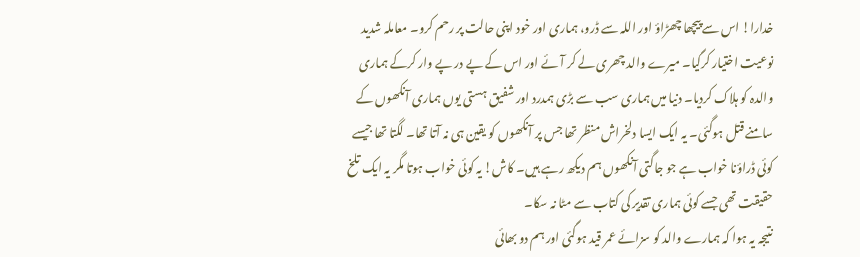خدارا! اس سے پیچھا چھڑاؤ اور اللہ سے ڈرو، ہماری اور خود اپنی حالت پر رحم کرو۔ معاملہ شدید نوعیت اختیار کرگیا۔ میرے والد چھری لے کر آئے اور اس کے پے در پے وار کرکے ہماری والدہ کو ہلاک کردیا۔ دنیا میں ہماری سب سے بڑی ہمدرد اور شفیق ہستی یوں ہماری آنکھوں کے سامنے قتل ہوگئی۔ یہ ایک ایسا دلخراش منظر تھا جس پر آنکھوں کو یقین ہی نہ آتا تھا۔ لگتا تھا جیسے کوئی ڈراؤنا خواب ہے جو جاگتی آنکھوں ہم دیکھ رہے ہیں۔ کاش! یہ کوئی خواب ہوتا مگر یہ ایک تلخ حقیقت تھی جسے کوئی ہماری تقدیر کی کتاب سے مٹا نہ سکا۔
نتیجہ یہ ہوا کہ ہمارے والد کو سزائے عمر قید ہوگئی اور ہم دو بھائی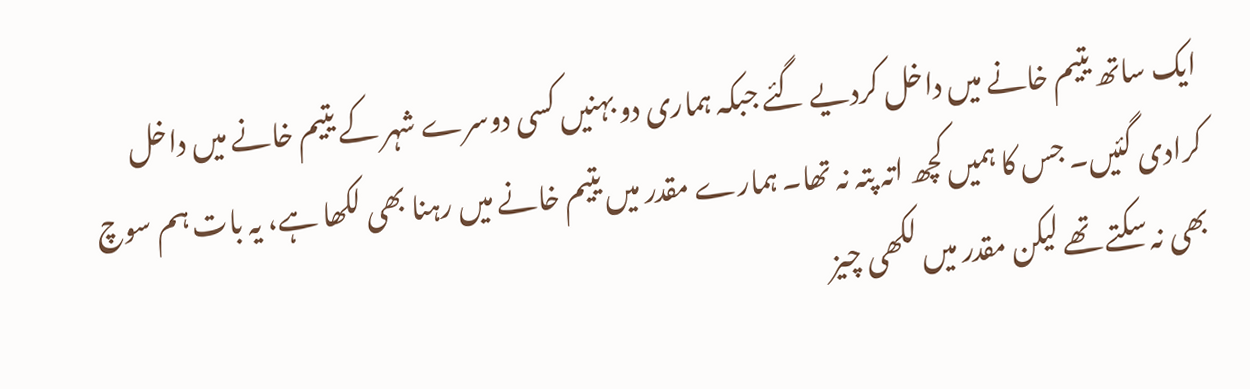ایک ساتھ یتیم خانے میں داخل کردیے گئے جبکہ ہماری دو بہنیں کسی دوسرے شہر کے یتیم خانے میں داخل کرادی گئیں۔ جس کا ہمیں کچھ اتہ پتہ نہ تھا۔ ہمارے مقدر میں یتیم خانے میں رہنا بھی لکھا ہے، یہ بات ہم سوچ بھی نہ سکتے تھے لیکن مقدر میں لکھی چیز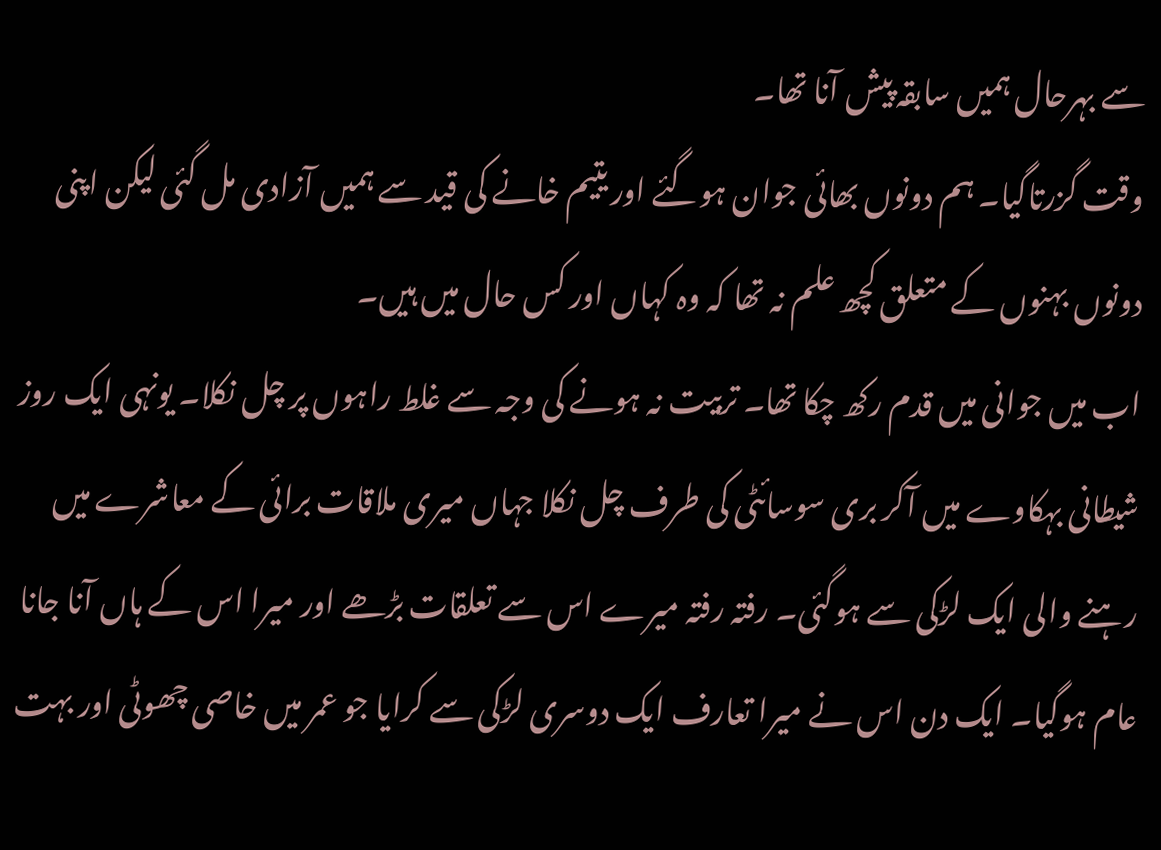سے بہرحال ہمیں سابقہ پیش آنا تھا۔
وقت گزرتاگیا۔ ہم دونوں بھائی جوان ہوگئے اور یتیم خانے کی قید سے ہمیں آزادی مل گئی لیکن اپنی دونوں بہنوں کے متعلق کچھ علم نہ تھا کہ وہ کہاں اور کس حال میں ہیں۔
اب میں جوانی میں قدم رکھ چکا تھا۔ تربیت نہ ہونے کی وجہ سے غلط راہوں پر چل نکلا۔ یونہی ایک روز شیطانی بہکاوے میں آکر بری سوسائٹی کی طرف چل نکلا جہاں میری ملاقات برائی کے معاشرے میں رہنے والی ایک لڑکی سے ہوگئی۔ رفتہ رفتہ میرے اس سے تعلقات بڑھے اور میرا اس کے ہاں آنا جانا عام ہوگیا۔ ایک دن اس نے میرا تعارف ایک دوسری لڑکی سے کرایا جو عمر میں خاصی چھوٹی اور بہت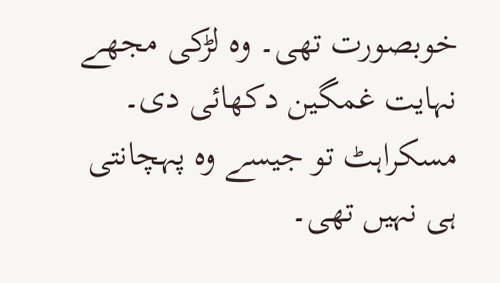خوبصورت تھی۔ وہ لڑکی مجھے نہایت غمگین دکھائی دی۔ مسکراہٹ تو جیسے وہ پہچانتی ہی نہیں تھی۔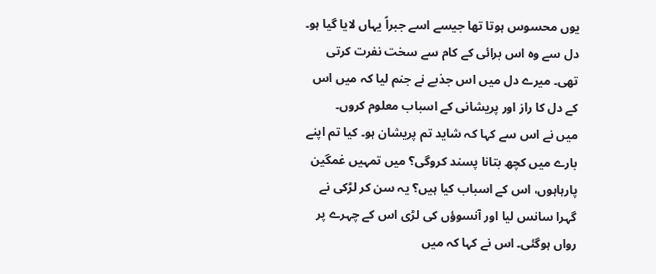یوں محسوس ہوتا تھا جیسے اسے جبراً یہاں لایا گیا ہو۔ دل سے وہ اس برائی کے کام سے سخت نفرت کرتی تھی۔ میرے دل میں اس جذبے نے جنم لیا کہ میں اس کے دل کا راز اور پریشانی کے اسباب معلوم کروں۔
میں نے اس سے کہا کہ شاید تم پریشان ہو۔ کیا تم اپنے بارے میں کچھ بتانا پسند کروگی؟ میں تمہیں غمگین پارہاہوں، اس کے اسباب کیا ہیں؟ یہ سن کر لڑکی نے گہرا سانس لیا اور آنسوؤں کی لڑی اس کے چہرے پر رواں ہوگئی۔ اس نے کہا کہ میں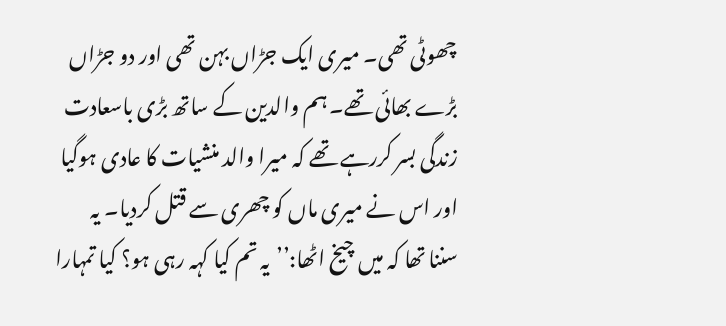چھوٹی تھی۔ میری ایک جڑاں بہن تھی اور دو جڑاں بڑے بھائی تھے۔ ہم والدین کے ساتھ بڑی باسعادت زندگی بسر کررہے تھے کہ میرا والد منشیات کا عادی ہوگیا اور اس نے میری ماں کو چھری سے قتل کردیا۔ یہ سننا تھا کہ میں چیخ اٹھا:’’یہ تم کیا کہہ رہی ہو؟ کیا تمہارا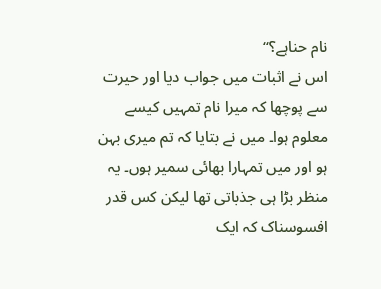نام حناہے؟‘‘
اس نے اثبات میں جواب دیا اور حیرت سے پوچھا کہ میرا نام تمہیں کیسے معلوم ہوا۔ میں نے بتایا کہ تم میری بہن ہو اور میں تمہارا بھائی سمیر ہوں۔ یہ منظر بڑا ہی جذباتی تھا لیکن کس قدر افسوسناک کہ ایک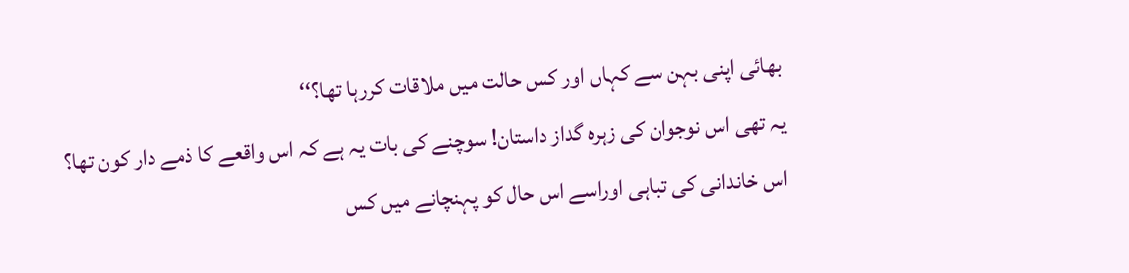بھائی اپنی بہن سے کہاں اور کس حالت میں ملاقات کررہا تھا؟‘‘
یہ تھی اس نوجوان کی زہرہ گداز داستان! سوچنے کی بات یہ ہے کہ اس واقعے کا ذمے دار کون تھا؟ اس خاندانی کی تباہی اوراسے اس حال کو پہنچانے میں کس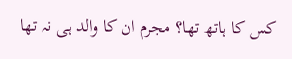کس کا ہاتھ تھا؟ مجرم ان کا والد ہی نہ تھا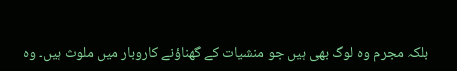بلکہ مجرم وہ لوگ بھی ہیں جو منشیات کے گھناؤنے کاروبار میں ملوث ہیں۔ وہ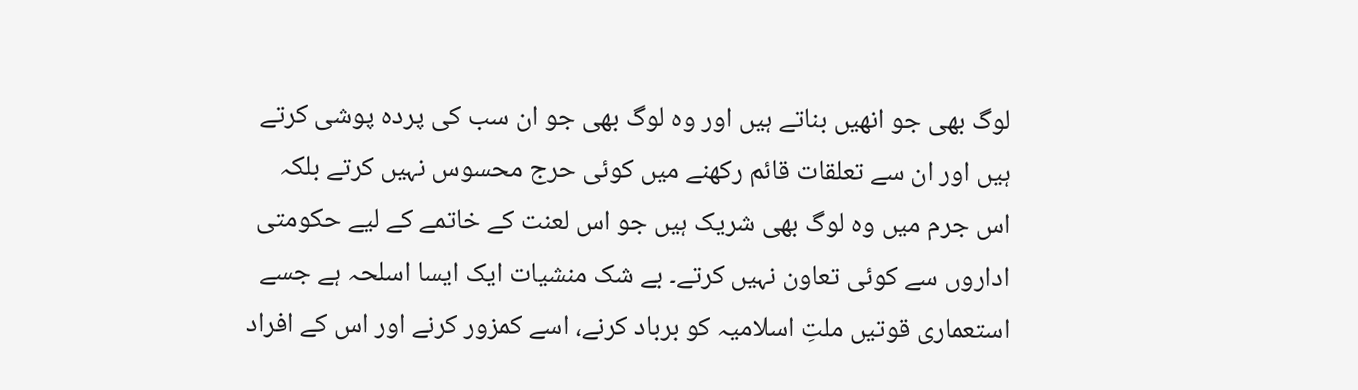لوگ بھی جو انھیں بناتے ہیں اور وہ لوگ بھی جو ان سب کی پردہ پوشی کرتے ہیں اور ان سے تعلقات قائم رکھنے میں کوئی حرج محسوس نہیں کرتے بلکہ اس جرم میں وہ لوگ بھی شریک ہیں جو اس لعنت کے خاتمے کے لیے حکومتی اداروں سے کوئی تعاون نہیں کرتے۔ بے شک منشیات ایک ایسا اسلحہ ہے جسے استعماری قوتیں ملتِ اسلامیہ کو برباد کرنے، اسے کمزور کرنے اور اس کے افراد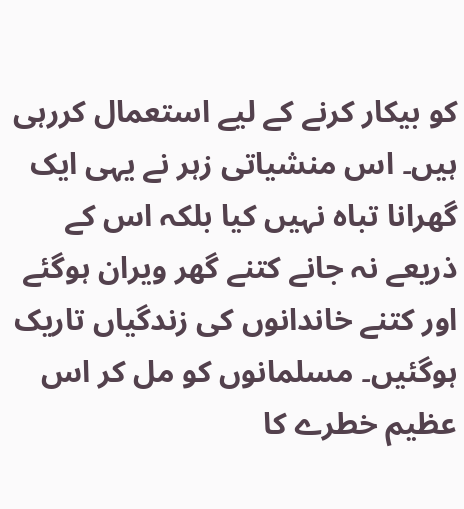کو بیکار کرنے کے لیے استعمال کررہی ہیں۔ اس منشیاتی زہر نے یہی ایک گھرانا تباہ نہیں کیا بلکہ اس کے ذریعے نہ جانے کتنے گھر ویران ہوگئے اور کتنے خاندانوں کی زندگیاں تاریک ہوگئیں۔ مسلمانوں کو مل کر اس عظیم خطرے کا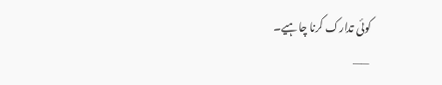کوئی تدارک کرنا چاہیے۔
——